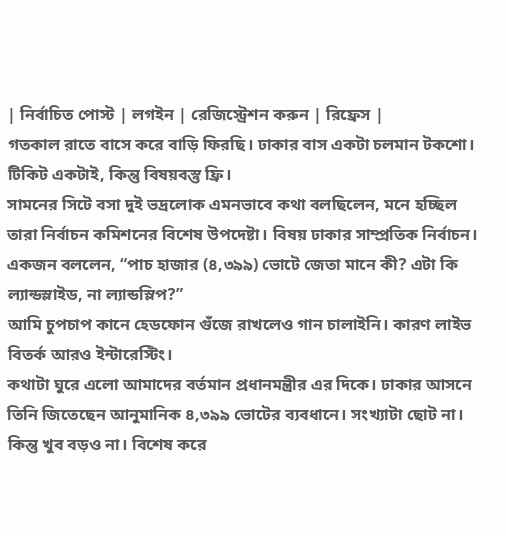| নির্বাচিত পোস্ট | লগইন | রেজিস্ট্রেশন করুন | রিফ্রেস |
গতকাল রাতে বাসে করে বাড়ি ফিরছি। ঢাকার বাস একটা চলমান টকশো। টিকিট একটাই, কিন্তু বিষয়বস্তু ফ্রি।
সামনের সিটে বসা দুই ভদ্রলোক এমনভাবে কথা বলছিলেন, মনে হচ্ছিল তারা নির্বাচন কমিশনের বিশেষ উপদেষ্টা। বিষয় ঢাকার সাম্প্রতিক নির্বাচন।
একজন বললেন, “পাচ হাজার (৪,৩৯৯) ভোটে জেতা মানে কী? এটা কি ল্যান্ডস্লাইড, না ল্যান্ডস্লিপ?”
আমি চুপচাপ কানে হেডফোন গুঁজে রাখলেও গান চালাইনি। কারণ লাইভ বিতর্ক আরও ইন্টারেস্টিং।
কথাটা ঘুরে এলো আমাদের বর্তমান প্রধানমন্ত্রীর এর দিকে। ঢাকার আসনে তিনি জিতেছেন আনুমানিক ৪,৩৯৯ ভোটের ব্যবধানে। সংখ্যাটা ছোট না। কিন্তু খুব বড়ও না। বিশেষ করে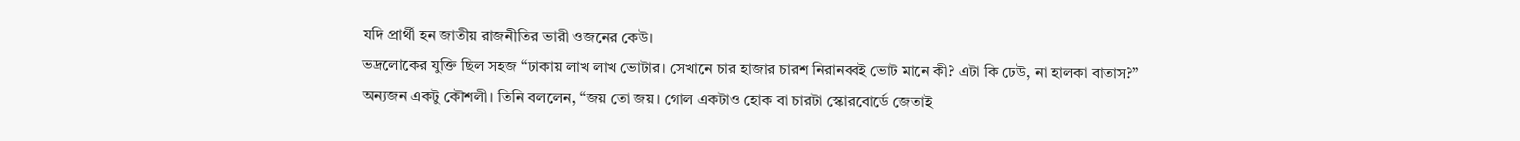যদি প্রার্থী হন জাতীয় রাজনীতির ভারী ওজনের কেউ।
ভদ্রলোকের যুক্তি ছিল সহজ “ঢাকায় লাখ লাখ ভোটার। সেখানে চার হাজার চারশ নিরানব্বই ভোট মানে কী? এটা কি ঢেউ, না হালকা বাতাস?”
অন্যজন একটু কৌশলী। তিনি বললেন, “জয় তো জয়। গোল একটাও হোক বা চারটা স্কোরবোর্ডে জেতাই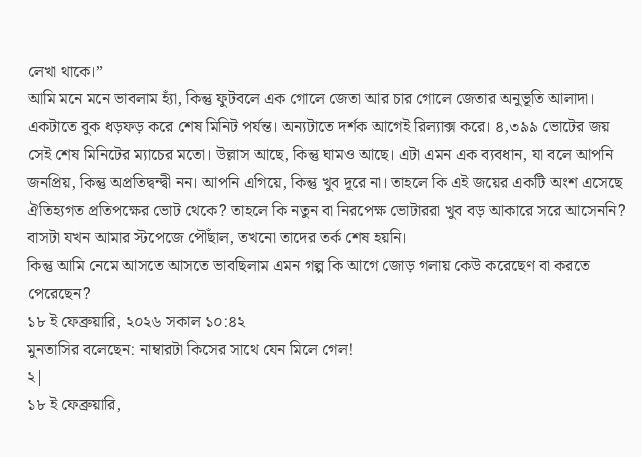লেখা থাকে।”
আমি মনে মনে ভাবলাম হ্যাঁ, কিন্তু ফুটবলে এক গোলে জেতা আর চার গোলে জেতার অনুভূতি আলাদা। একটাতে বুক ধড়ফড় করে শেষ মিনিট পর্যন্ত। অন্যটাতে দর্শক আগেই রিল্যাক্স করে। ৪,৩৯৯ ভোটের জয় সেই শেষ মিনিটের ম্যাচের মতো। উল্লাস আছে, কিন্তু ঘামও আছে। এটা এমন এক ব্যবধান, যা বলে আপনি জনপ্রিয়, কিন্তু অপ্রতিদ্বন্দ্বী নন। আপনি এগিয়ে, কিন্তু খুব দূরে না। তাহলে কি এই জয়ের একটি অংশ এসেছে ঐতিহ্যগত প্রতিপক্ষের ভোট থেকে? তাহলে কি নতুন বা নিরপেক্ষ ভোটাররা খুব বড় আকারে সরে আসেননি?
বাসটা যখন আমার স্টপেজে পৌঁছাল, তখনো তাদের তর্ক শেষ হয়নি।
কিন্তু আমি নেমে আসতে আসতে ভাবছিলাম এমন গল্প কি আগে জোড় গলায় কেউ করেছেণ বা করতে পেরেছেন?
১৮ ই ফেব্রুয়ারি, ২০২৬ সকাল ১০:৪২
মুনতাসির বলেছেন: নাম্বারটা কিসের সাথে যেন মিলে গেল!
২|
১৮ ই ফেব্রুয়ারি,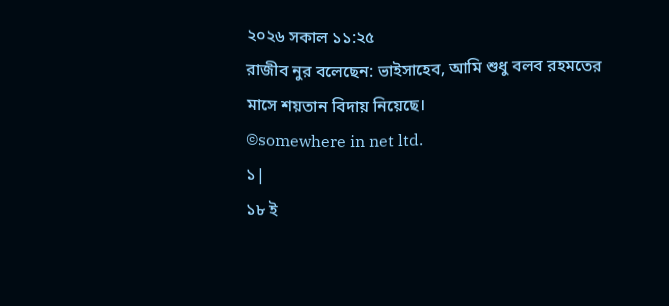২০২৬ সকাল ১১:২৫
রাজীব নুর বলেছেন: ভাইসাহেব, আমি শুধু বলব রহমতের মাসে শয়তান বিদায় নিয়েছে।
©somewhere in net ltd.
১|
১৮ ই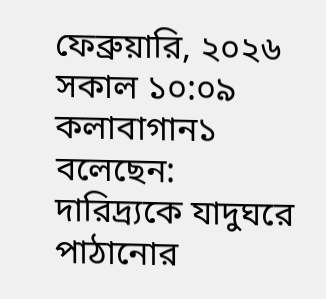ফেব্রুয়ারি, ২০২৬ সকাল ১০:০৯
কলাবাগান১ বলেছেন: দারিদ্র্যকে যাদুঘরে পাঠানোর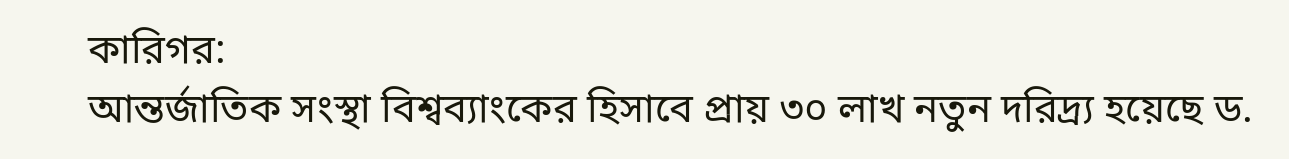কারিগর:
আন্তর্জাতিক সংস্থা বিশ্বব্যাংকের হিসাবে প্রায় ৩০ লাখ নতুন দরিদ্র্য হয়েছে ড.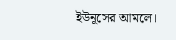ইউনূসের আমলে।